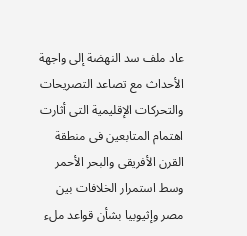عاد ملف سد النهضة إلى واجهة الأحداث مع تصاعد التصريحات والتحركات الإقليمية التى أثارت اهتمام المتابعين فى منطقة القرن الأفريقى والبحر الأحمر وسط استمرار الخلافات بين مصر وإثيوبيا بشأن قواعد ملء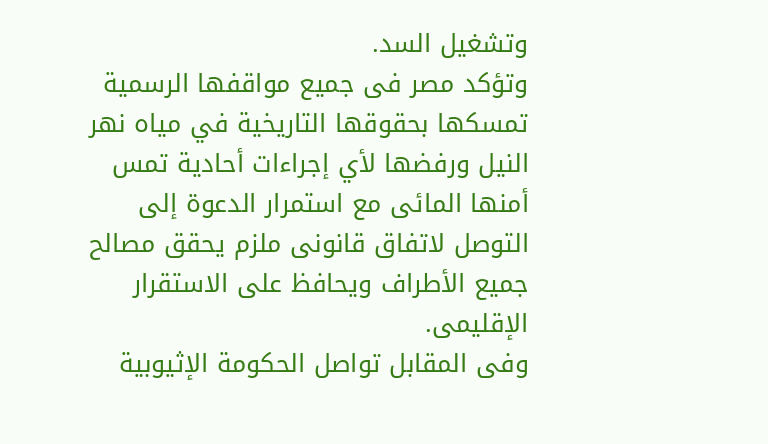وتشغيل السد.
وتؤكد مصر فى جميع مواقفها الرسمية تمسكها بحقوقها التاريخية في مياه نهر النيل ورفضها لأي إجراءات أحادية تمس أمنها المائى مع استمرار الدعوة إلى التوصل لاتفاق قانونى ملزم يحقق مصالح جميع الأطراف ويحافظ على الاستقرار الإقليمى.
وفى المقابل تواصل الحكومة الإثيوبية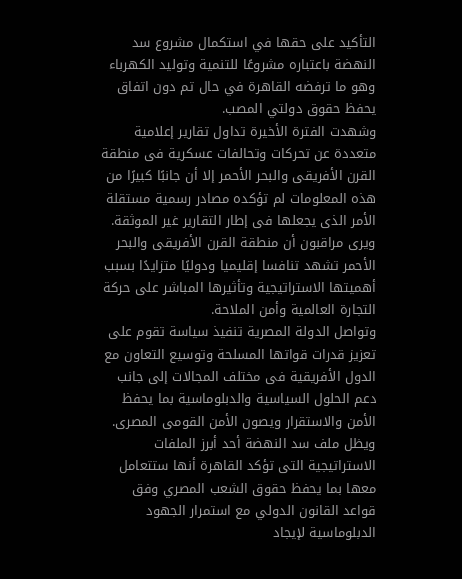التأكيد على حقها في استكمال مشروع سد النهضة باعتباره مشروعًا للتنمية وتوليد الكهرباء وهو ما ترفضه القاهرة في حال تم دون اتفاق يحفظ حقوق دولتي المصب.
وشهدت الفترة الأخيرة تداول تقارير إعلامية متعددة عن تحركات وتحالفات عسكرية فى منطقة القرن الأفريقى والبحر الأحمر إلا أن جانبًا كبيرًا من هذه المعلومات لم تؤكده مصادر رسمية مستقلة الأمر الذى يجعلها فى إطار التقارير غير الموثقة.
ويرى مراقبون أن منطقة القرن الأفريقى والبحر الأحمر تشهد تنافسا إقليميا ودوليًا متزايدًا بسبب أهميتها الاستراتيجية وتأثيرها المباشر على حركة التجارة العالمية وأمن الملاحة.
وتواصل الدولة المصرية تنفيذ سياسة تقوم على تعزيز قدرات قواتها المسلحة وتوسيع التعاون مع الدول الأفريقية فى مختلف المجالات إلى جانب دعم الحلول السياسية والدبلوماسية بما يحفظ الأمن والاستقرار ويصون الأمن القومى المصرى.
ويظل ملف سد النهضة أحد أبرز الملفات الاستراتيجية التى تؤكد القاهرة أنها ستتعامل معها بما يحفظ حقوق الشعب المصري وفق قواعد القانون الدولي مع استمرار الجهود الدبلوماسية لإيجاد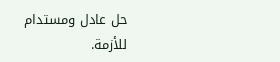حل عادل ومستدام للأزمة.